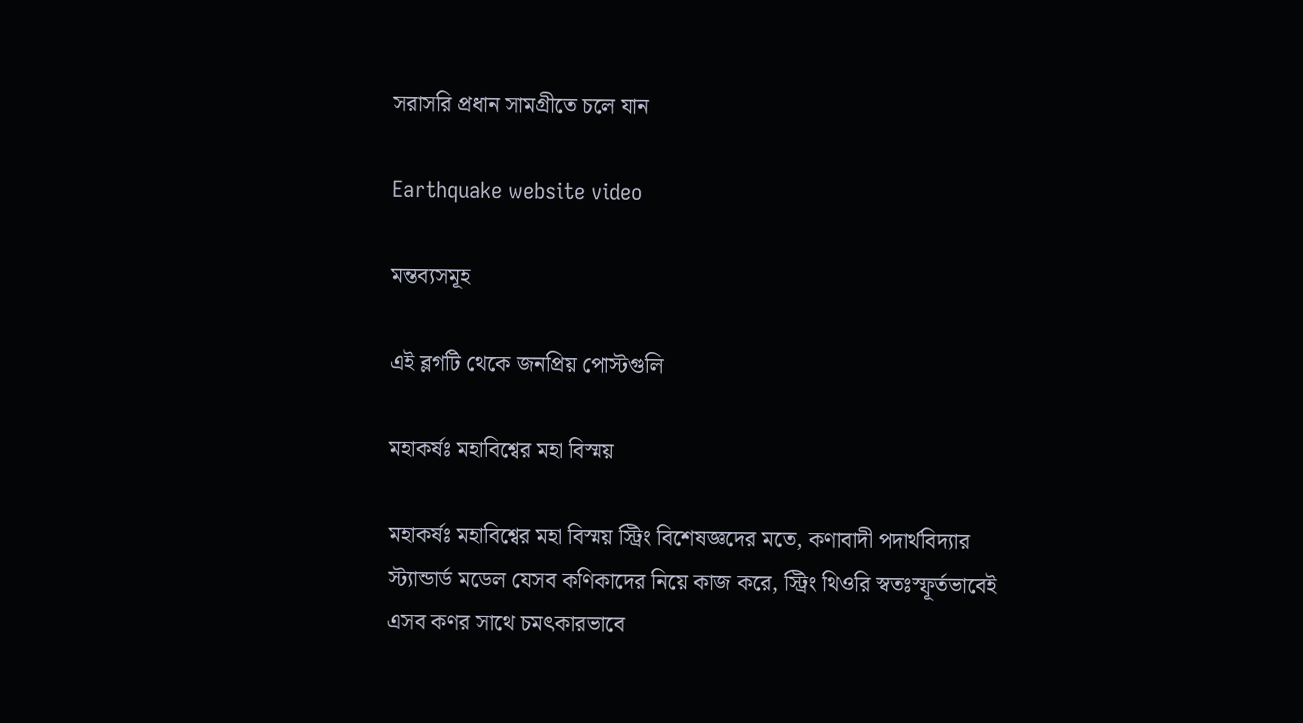সরাসরি প্রধান সামগ্রীতে চলে যান

Earthquake website video

মন্তব্যসমূহ

এই ব্লগটি থেকে জনপ্রিয় পোস্টগুলি

মহাকর্ষঃ মহাবিশ্বের মহা বিস্ময়

মহাকর্ষঃ মহাবিশ্বের মহা বিস্ময় স্ট্রিং বিশেষজ্ঞদের মতে, কণাবাদী পদার্থবিদ্যার স্ট্যান্ডার্ড মডেল যেসব কণিকাদের নিয়ে কাজ করে, স্ট্রিং থিওরি স্বতঃস্ফূর্তভাবেই এসব কণর সাথে চমৎকারভাবে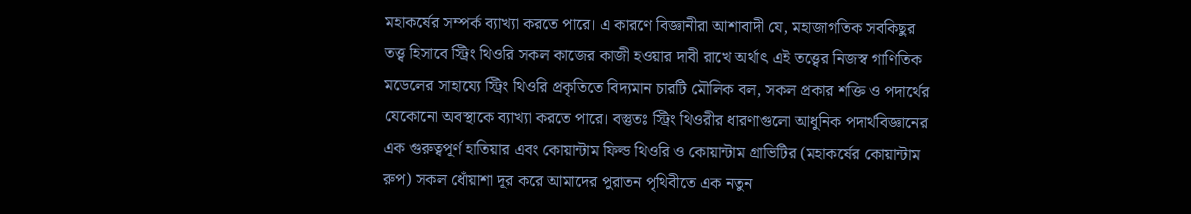মহাকর্ষের সম্পর্ক ব্যাখ্যা করতে পারে। এ কারণে বিজ্ঞানীরা আশাবাদী যে, মহাজাগতিক সবকিছুর তত্ত্ব হিসাবে স্ট্রিং থিওরি সকল কাজের কাজী হওয়ার দাবী রাখে অর্থাৎ এই তত্ত্বের নিজস্ব গাণিতিক মডেলের সাহায্যে স্ট্রিং থিওরি প্রকৃতিতে বিদ্যমান চারটি মৌলিক বল, সকল প্রকার শক্তি ও পদার্থের যেকোনো অবস্থাকে ব্যাখ্যা করতে পারে। বস্তুতঃ স্ট্রিং থিওরীর ধারণাগুলো আধুনিক পদার্থবিজ্ঞানের এক গুরুত্বপূর্ণ হাতিয়ার এবং কোয়ান্টাম ফিল্ড থিওরি ও কোয়ান্টাম গ্রাভিটির (মহাকর্ষের কোয়ান্টাম রুপ) সকল ধোঁয়াশা দূর করে আমাদের পুরাতন পৃথিবীতে এক নতুন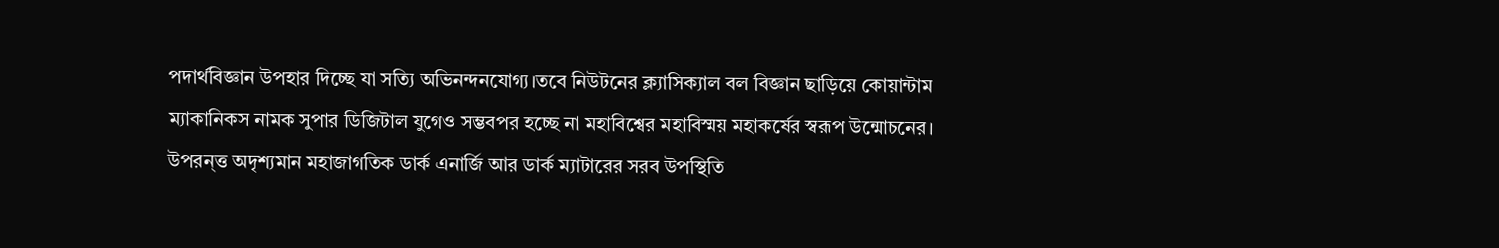পদার্থবিজ্ঞান উপহার দিচ্ছে যা সত্যি অভিনন্দনযোগ্য।তবে নিউটনের ক্ল্যাসিক্যাল বল বিজ্ঞান ছাড়িয়ে কোয়ান্টাম ম্যাকানিকস নামক সুপার ডিজিটাল যুগেও সম্ভবপর হচ্ছে না মহাবিশ্বের মহাবিস্ময় মহাকর্ষের স্বরূপ উন্মোচনের। উপরন্ত্ত অদৃশ্যমান মহাজাগতিক ডার্ক এনার্জি আর ডার্ক ম্যাটারের সরব উপস্থিতি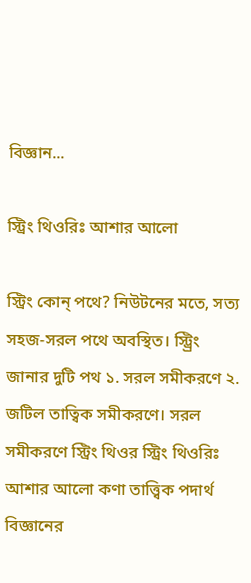বিজ্ঞান...

স্ট্রিং থিওরিঃ আশার আলো

স্ট্রিং কোন্ পথে? নিউটনের মতে, সত্য সহজ-সরল পথে অবস্থিত। স্ট্র্রিং জানার দুটি পথ ১. সরল সমীকরণে ২. জটিল তাত্বিক সমীকরণে। সরল সমীকরণে স্ট্রিং থিওর স্ট্রিং থিওরিঃ আশার আলো কণা তাত্ত্বিক পদার্থ বিজ্ঞানের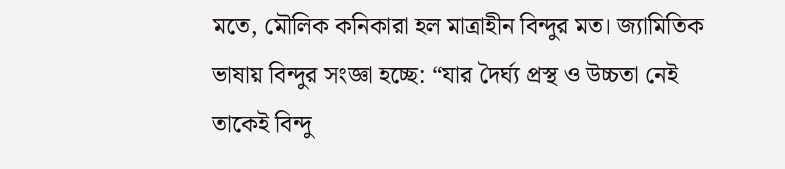মতে, মৌলিক কনিকারা হল মাত্রাহীন বিন্দুর মত। জ্যামিতিক ভাষায় বিন্দুর সংজ্ঞা হচ্ছে: “যার দৈর্ঘ্য প্রস্থ ও উচ্চতা নেই তাকেই বিন্দু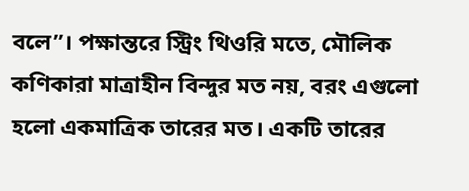বলে”। পক্ষান্তরে স্ট্রিং থিওরি মতে, মৌলিক কণিকারা মাত্রাহীন বিন্দুর মত নয়, বরং এগুলো হলো একমাত্রিক তারের মত। একটি তারের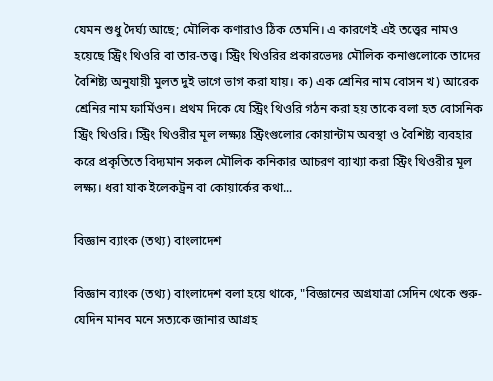যেমন শুধু দৈর্ঘ্য আছে; মৌলিক কণারাও ঠিক তেমনি। এ কারণেই এই তত্ত্বের নামও হয়েছে স্ট্রিং থিওরি বা তার-তত্ত্ব। স্ট্রিং থিওরির প্রকারভেদঃ মৌলিক কনাগুলোকে তাদের বৈশিষ্ট্য অনুযায়ী মুলত দুই ভাগে ভাগ করা যায়। ক) এক শ্রেনির নাম বোসন খ) আরেক শ্রেনির নাম ফার্মিওন। প্রথম দিকে যে স্ট্রিং থিওরি গঠন করা হয় তাকে বলা হত বোসনিক স্ট্রিং থিওরি। স্ট্রিং থিওরীর মূল লক্ষ্যঃ স্ট্রিংগুলোর কোয়ান্টাম অবস্থা ও বৈশিষ্ট্য ব্যবহার করে প্রকৃতিতে বিদ্যমান সকল মৌলিক কনিকার আচরণ ব্যাখ্যা করা স্ট্রিং থিওরীর মূল লক্ষ্য। ধরা যাক ইলেকট্রন বা কোয়ার্কের কথা...

বিজ্ঞান ব্যাংক (তথ্য) বাংলাদেশ

বিজ্ঞান ব্যাংক (তথ্য) বাংলাদেশ বলা হয়ে থাকে, "বিজ্ঞানের অগ্রযাত্রা সেদিন থেকে শুরু- যেদিন মানব মনে সত্যকে জানার আগ্রহ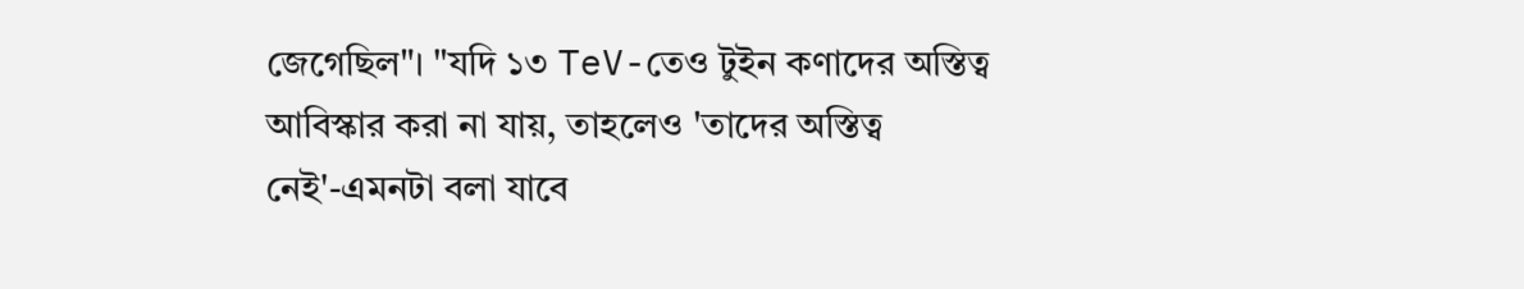জেগেছিল"। "যদি ১৩ TeV-তেও টুইন কণাদের অস্তিত্ব আবিস্কার করা না যায়, তাহলেও 'তাদের অস্তিত্ব নেই'-এমনটা বলা যাবে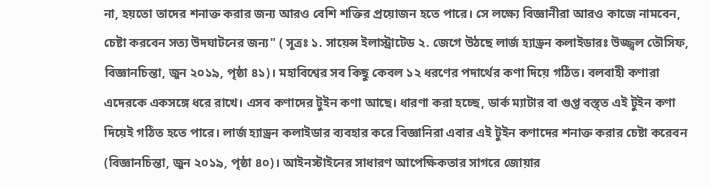না, হয়তো তাদের শনাক্ত করার জন্য আরও বেশি শক্তির প্রয়োজন হতে পারে। সে লক্ষ্যে বিজ্ঞানীরা আরও কাজে নামবেন, চেষ্টা করবেন সত্য উদঘাটনের জন্য" ( সূত্রঃ ১. সায়েন্স ইলাস্ট্রাটেড ২. জেগে উঠছে লার্জ হ্যাড্রন কলাইডারঃ উজ্জ্বল তৌসিফ, বিজ্ঞানচিন্তা, জুন ২০১৯, পৃষ্ঠা ৪১)। মহাবিশ্বের সব কিছু কেবল ১২ ধরণের পদার্থের কণা দিয়ে গঠিত। বলবাহী কণারা এদেরকে একসঙ্গে ধরে রাখে। এসব কণাদের টুইন কণা আছে। ধারণা করা হচ্ছে, ডার্ক ম্যাটার বা গুপ্ত বস্ত্ত এই টুইন কণা দিয়েই গঠিত হতে পারে। লার্জ হ্যাড্রন কলাইডার ব্যবহার করে বিজ্ঞানিরা এবার এই টুইন কণাদের শনাক্ত করার চেষ্টা করেবন (বিজ্ঞানচিন্তা, জুন ২০১৯, পৃষ্ঠা ৪০)। আইনস্টাইনের সাধারণ আপেক্ষিকতার সাগরে জোয়ার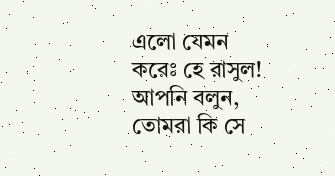এলো যেমন করেঃ হে রাসুল! আপনি বলুন, তোমরা কি সে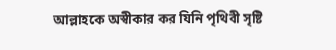আল্লাহকে অস্বীকার কর যিনি পৃথিবী সৃষ্টি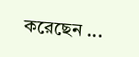করেছেন ...